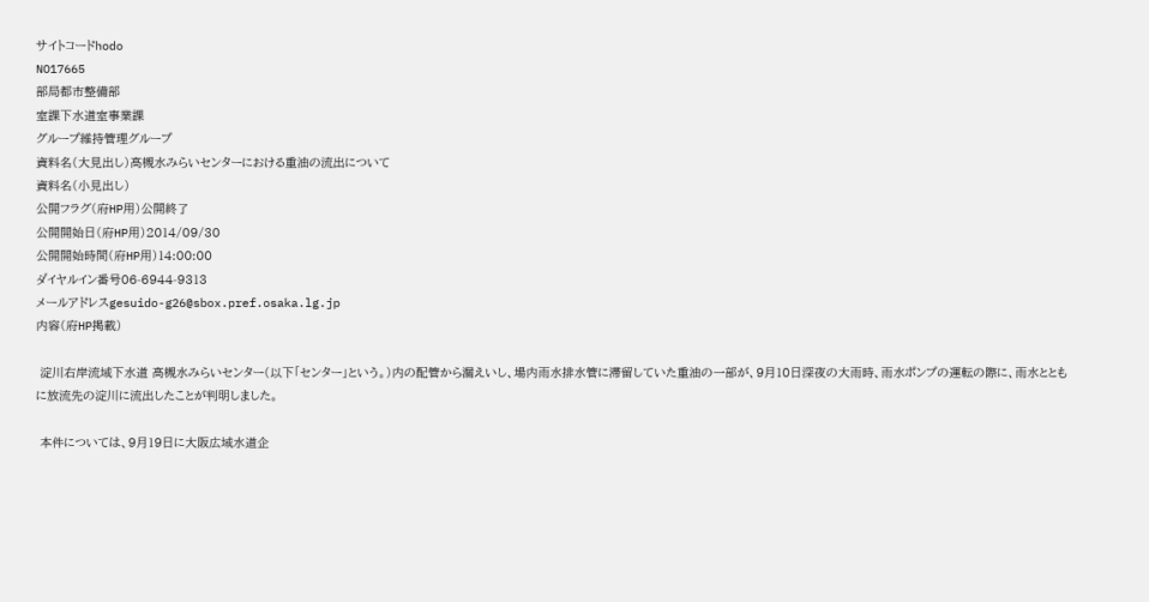サイトコードhodo
NO17665
部局都市整備部
室課下水道室事業課
グループ維持管理グループ
資料名(大見出し)高槻水みらいセンターにおける重油の流出について
資料名(小見出し)
公開フラグ(府HP用)公開終了
公開開始日(府HP用)2014/09/30
公開開始時間(府HP用)14:00:00
ダイヤルイン番号06-6944-9313
メールアドレスgesuido-g26@sbox.pref.osaka.lg.jp
内容(府HP掲載)

 淀川右岸流域下水道 高槻水みらいセンター(以下「センター」という。)内の配管から漏えいし、場内雨水排水管に滞留していた重油の一部が、9月10日深夜の大雨時、雨水ポンプの運転の際に、雨水とともに放流先の淀川に流出したことが判明しました。

 本件については、9月19日に大阪広域水道企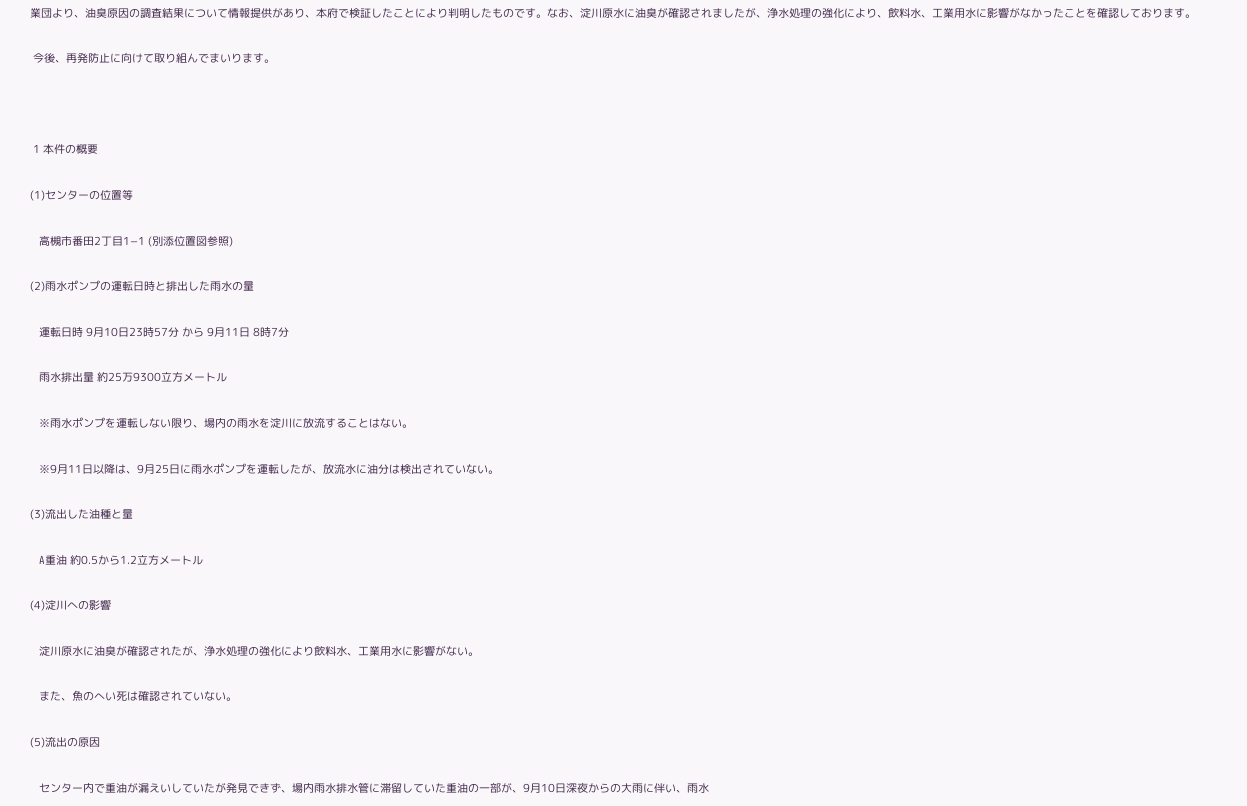業団より、油臭原因の調査結果について情報提供があり、本府で検証したことにより判明したものです。なお、淀川原水に油臭が確認されましたが、浄水処理の強化により、飲料水、工業用水に影響がなかったことを確認しております。

 今後、再発防止に向けて取り組んでまいります。



 1 本件の概要

(1)センターの位置等

   高槻市番田2丁目1−1 (別添位置図参照)

(2)雨水ポンプの運転日時と排出した雨水の量

   運転日時 9月10日23時57分 から 9月11日 8時7分

   雨水排出量 約25万9300立方メートル

   ※雨水ポンプを運転しない限り、場内の雨水を淀川に放流することはない。

   ※9月11日以降は、9月25日に雨水ポンプを運転したが、放流水に油分は検出されていない。

(3)流出した油種と量

   A重油 約0.5から1.2立方メートル

(4)淀川への影響

   淀川原水に油臭が確認されたが、浄水処理の強化により飲料水、工業用水に影響がない。

   また、魚のへい死は確認されていない。

(5)流出の原因

   センター内で重油が漏えいしていたが発見できず、場内雨水排水管に滞留していた重油の一部が、9月10日深夜からの大雨に伴い、雨水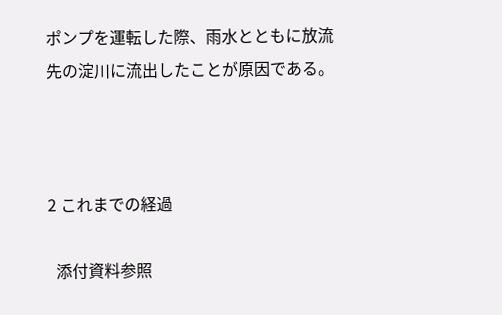ポンプを運転した際、雨水とともに放流先の淀川に流出したことが原因である。



2 これまでの経過

  添付資料参照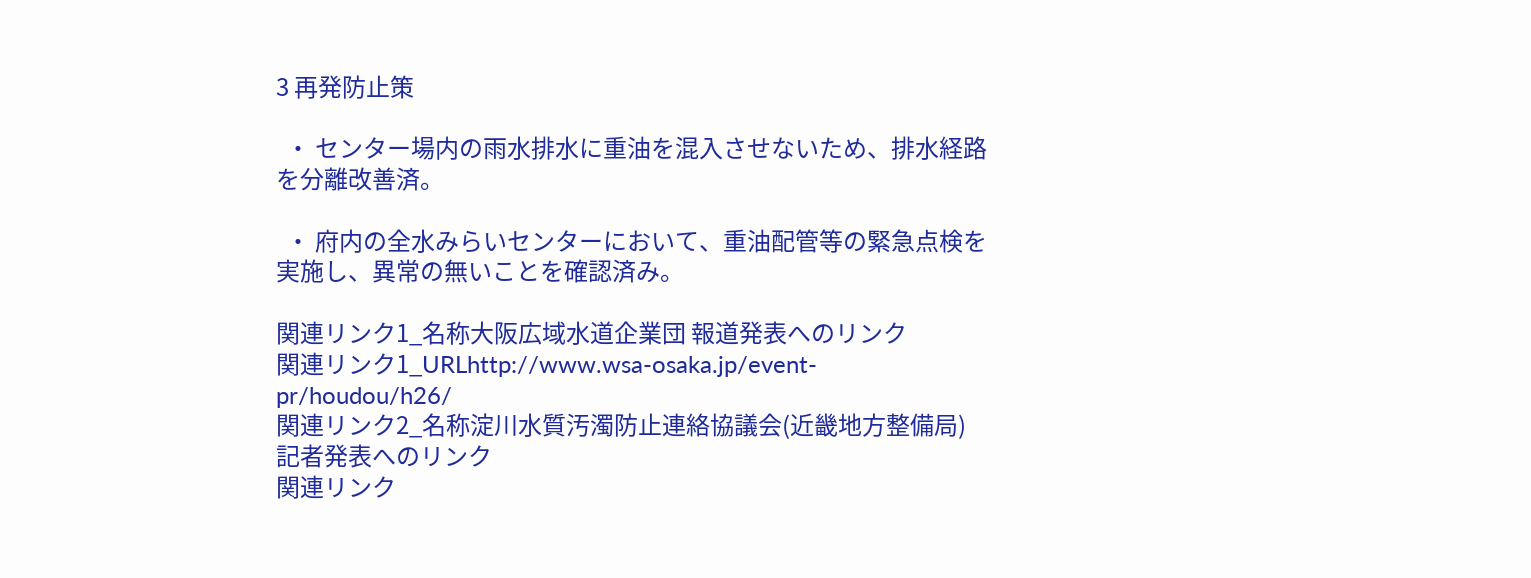3 再発防止策

  ・ センター場内の雨水排水に重油を混入させないため、排水経路を分離改善済。

  ・ 府内の全水みらいセンターにおいて、重油配管等の緊急点検を実施し、異常の無いことを確認済み。

関連リンク1_名称大阪広域水道企業団 報道発表へのリンク
関連リンク1_URLhttp://www.wsa-osaka.jp/event-pr/houdou/h26/
関連リンク2_名称淀川水質汚濁防止連絡協議会(近畿地方整備局) 記者発表へのリンク
関連リンク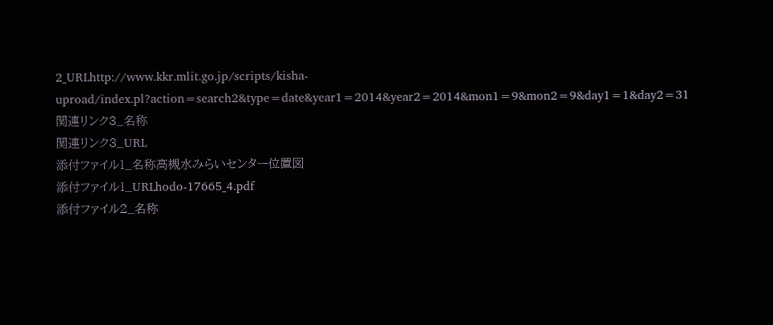2_URLhttp://www.kkr.mlit.go.jp/scripts/kisha-uproad/index.pl?action=search2&type=date&year1=2014&year2=2014&mon1=9&mon2=9&day1=1&day2=31
関連リンク3_名称
関連リンク3_URL
添付ファイル1_名称高槻水みらいセンター位置図
添付ファイル1_URLhodo-17665_4.pdf
添付ファイル2_名称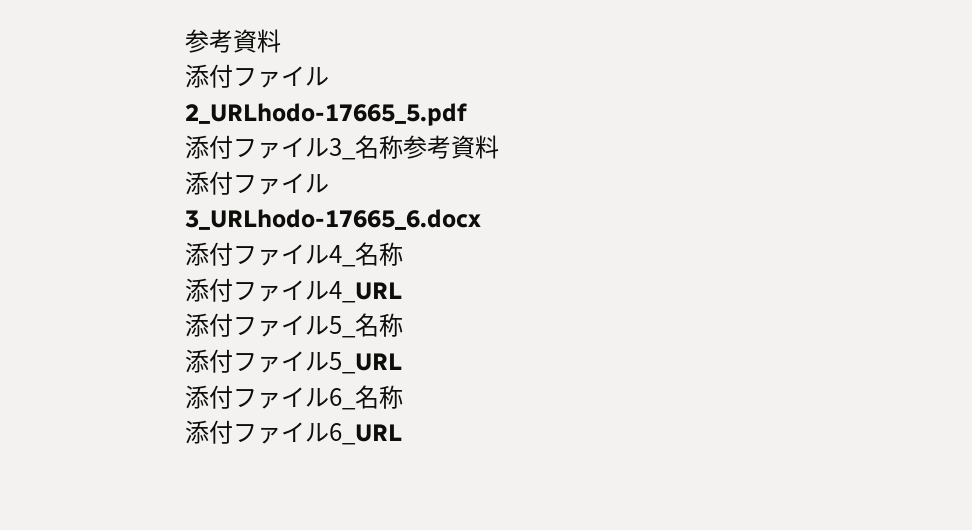参考資料
添付ファイル2_URLhodo-17665_5.pdf
添付ファイル3_名称参考資料
添付ファイル3_URLhodo-17665_6.docx
添付ファイル4_名称
添付ファイル4_URL
添付ファイル5_名称
添付ファイル5_URL
添付ファイル6_名称
添付ファイル6_URL